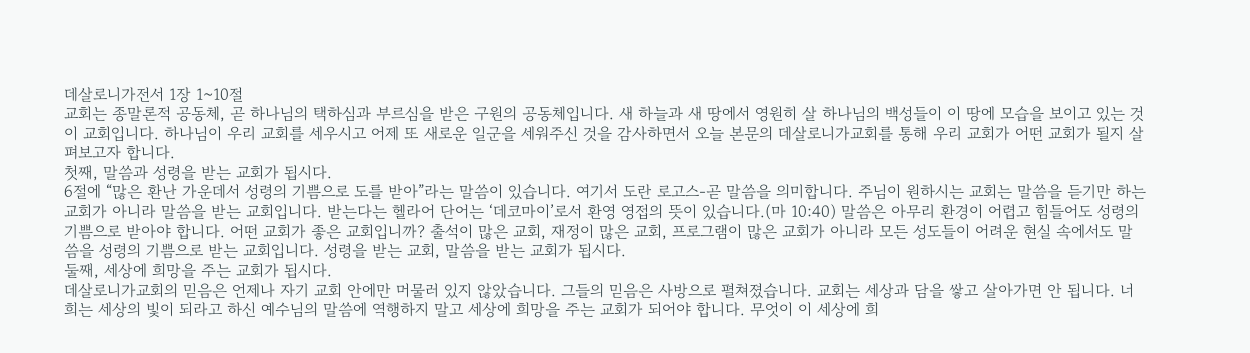데살로니가전서 1장 1~10절
교회는 종말론적 공동체, 곧 하나님의 택하심과 부르심을 받은 구원의 공동체입니다. 새 하늘과 새 땅에서 영원히 살 하나님의 백성들이 이 땅에 모습을 보이고 있는 것이 교회입니다. 하나님이 우리 교회를 세우시고 어제 또 새로운 일군을 세워주신 것을 감사하면서 오늘 본문의 데살로니가교회를 통해 우리 교회가 어떤 교회가 될지 살펴보고자 합니다.
첫째, 말씀과 성령을 받는 교회가 됩시다.
6절에 “많은 환난 가운데서 성령의 기쁨으로 도를 받아”라는 말씀이 있습니다. 여기서 도란 로고스-곧 말씀을 의미합니다. 주님이 원하시는 교회는 말씀을 듣기만 하는 교회가 아니라 말씀을 받는 교회입니다. 받는다는 헬라어 단어는 ‘데코마이’로서 환영 영접의 뜻이 있습니다.(마 10:40) 말씀은 아무리 환경이 어렵고 힘들어도 성령의 기쁨으로 받아야 합니다. 어떤 교회가 좋은 교회입니까? 출석이 많은 교회, 재정이 많은 교회, 프로그램이 많은 교회가 아니라 모든 성도들이 어려운 현실 속에서도 말씀을 성령의 기쁨으로 받는 교회입니다. 성령을 받는 교회, 말씀을 받는 교회가 됩시다.
둘째, 세상에 희망을 주는 교회가 됩시다.
데살로니가교회의 믿음은 언제나 자기 교회 안에만 머물러 있지 않았습니다. 그들의 믿음은 사방으로 펼쳐졌습니다. 교회는 세상과 담을 쌓고 살아가면 안 됩니다. 너희는 세상의 빛이 되라고 하신 예수님의 말씀에 역행하지 말고 세상에 희망을 주는 교회가 되어야 합니다. 무엇이 이 세상에 희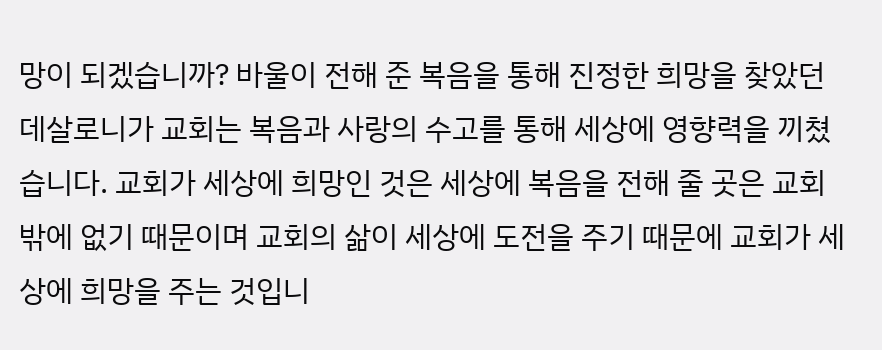망이 되겠습니까? 바울이 전해 준 복음을 통해 진정한 희망을 찾았던 데살로니가 교회는 복음과 사랑의 수고를 통해 세상에 영향력을 끼쳤습니다. 교회가 세상에 희망인 것은 세상에 복음을 전해 줄 곳은 교회밖에 없기 때문이며 교회의 삶이 세상에 도전을 주기 때문에 교회가 세상에 희망을 주는 것입니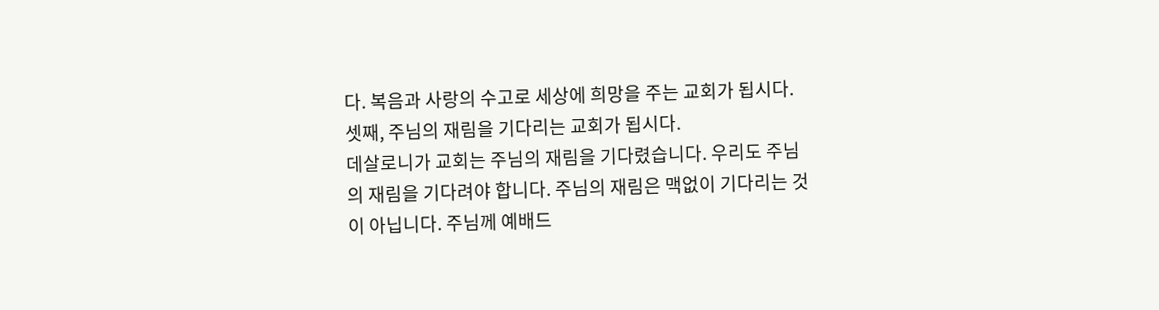다. 복음과 사랑의 수고로 세상에 희망을 주는 교회가 됩시다.
셋째, 주님의 재림을 기다리는 교회가 됩시다.
데살로니가 교회는 주님의 재림을 기다렸습니다. 우리도 주님의 재림을 기다려야 합니다. 주님의 재림은 맥없이 기다리는 것이 아닙니다. 주님께 예배드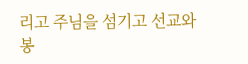리고 주님을 섬기고 선교와 봉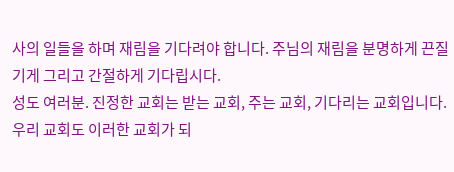사의 일들을 하며 재림을 기다려야 합니다. 주님의 재림을 분명하게 끈질기게 그리고 간절하게 기다립시다.
성도 여러분. 진정한 교회는 받는 교회, 주는 교회, 기다리는 교회입니다. 우리 교회도 이러한 교회가 되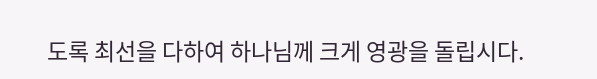도록 최선을 다하여 하나님께 크게 영광을 돌립시다.